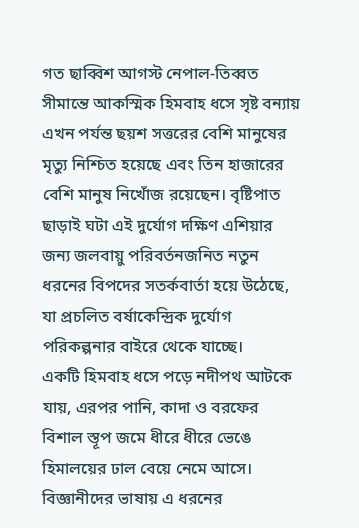গত ছাব্বিশ আগস্ট নেপাল-তিব্বত সীমান্তে আকস্মিক হিমবাহ ধসে সৃষ্ট বন্যায় এখন পর্যন্ত ছয়শ সত্তরের বেশি মানুষের মৃত্যু নিশ্চিত হয়েছে এবং তিন হাজারের বেশি মানুষ নিখোঁজ রয়েছেন। বৃষ্টিপাত ছাড়াই ঘটা এই দুর্যোগ দক্ষিণ এশিয়ার জন্য জলবায়ু পরিবর্তনজনিত নতুন ধরনের বিপদের সতর্কবার্তা হয়ে উঠেছে, যা প্রচলিত বর্ষাকেন্দ্রিক দুর্যোগ পরিকল্পনার বাইরে থেকে যাচ্ছে।
একটি হিমবাহ ধসে পড়ে নদীপথ আটকে যায়, এরপর পানি, কাদা ও বরফের বিশাল স্তূপ জমে ধীরে ধীরে ভেঙে হিমালয়ের ঢাল বেয়ে নেমে আসে। বিজ্ঞানীদের ভাষায় এ ধরনের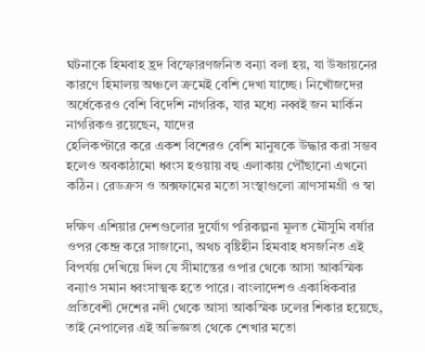ঘটনাকে হিমবাহ হ্রদ বিস্ফোরণজনিত বন্যা বলা হয়, যা উষ্ণায়নের কারণে হিমালয় অঞ্চলে ক্রমেই বেশি দেখা যাচ্ছে। নিখোঁজদের অর্ধেকেরও বেশি বিদেশি নাগরিক, যার মধ্যে নব্বই জন মার্কিন নাগরিকও রয়েছেন, যাদের
হেলিকপ্টারে করে একশ বিশেরও বেশি মানুষকে উদ্ধার করা সম্ভব হলেও অবকাঠামো ধ্বংস হওয়ায় বহু এলাকায় পৌঁছানো এখনো কঠিন। রেডক্রস ও অক্সফামের মতো সংস্থাগুলো ত্রাণসামগ্রী ও স্বা

দক্ষিণ এশিয়ার দেশগুলোর দুর্যোগ পরিকল্পনা মূলত মৌসুমি বর্ষার ওপর কেন্দ্র করে সাজানো, অথচ বৃষ্টিহীন হিমবাহ ধসজনিত এই বিপর্যয় দেখিয়ে দিল যে সীমান্তের ওপার থেকে আসা আকস্মিক বন্যাও সমান ধ্বংসাত্মক হতে পারে। বাংলাদেশও একাধিকবার প্রতিবেশী দেশের নদী থেকে আসা আকস্মিক ঢলের শিকার হয়েছে, তাই নেপালের এই অভিজ্ঞতা থেকে শেখার মতো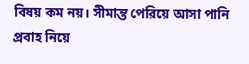বিষয় কম নয়। সীমান্ত পেরিয়ে আসা পানি প্রবাহ নিয়ে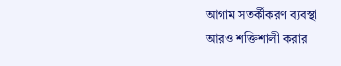আগাম সতর্কীকরণ ব্যবস্থা আরও শক্তিশালী করার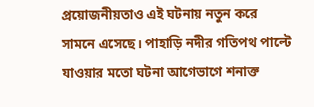প্রয়োজনীয়তাও এই ঘটনায় নতুন করে সামনে এসেছে। পাহাড়ি নদীর গতিপথ পাল্টে যাওয়ার মতো ঘটনা আগেভাগে শনাক্ত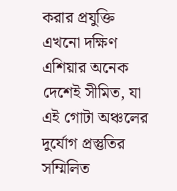করার প্রযুক্তি এখনো দক্ষিণ এশিয়ার অনেক দেশেই সীমিত, যা এই গোটা অঞ্চলের দুর্যোগ প্রস্তুতির সম্মিলিত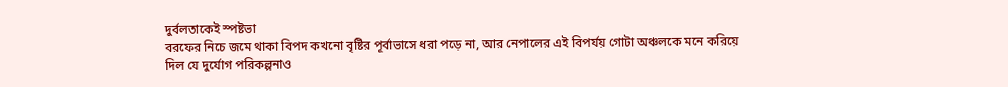দুর্বলতাকেই স্পষ্টভা
বরফের নিচে জমে থাকা বিপদ কখনো বৃষ্টির পূর্বাভাসে ধরা পড়ে না, আর নেপালের এই বিপর্যয় গোটা অঞ্চলকে মনে করিয়ে দিল যে দুর্যোগ পরিকল্পনাও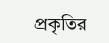প্রকৃতির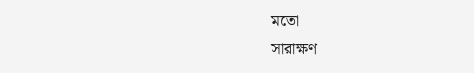মতো
সারাক্ষণ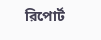রিপোর্ট